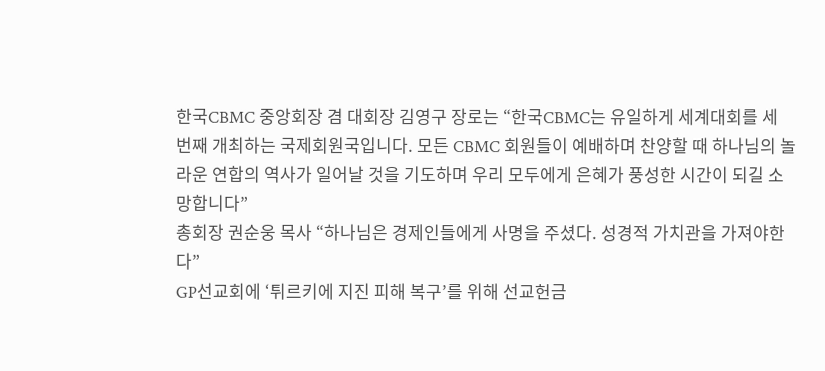한국CBMC 중앙회장 겸 대회장 김영구 장로는 “한국CBMC는 유일하게 세계대회를 세 번째 개최하는 국제회원국입니다. 모든 CBMC 회원들이 예배하며 찬양할 때 하나님의 놀라운 연합의 역사가 일어날 것을 기도하며 우리 모두에게 은혜가 풍성한 시간이 되길 소망합니다”
총회장 권순웅 목사 “하나님은 경제인들에게 사명을 주셨다. 성경적 가치관을 가져야한다”
GP선교회에 ‘튀르키에 지진 피해 복구’를 위해 선교헌금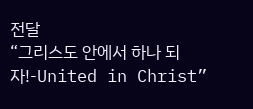전달
“그리스도 안에서 하나 되자!-United in Christ”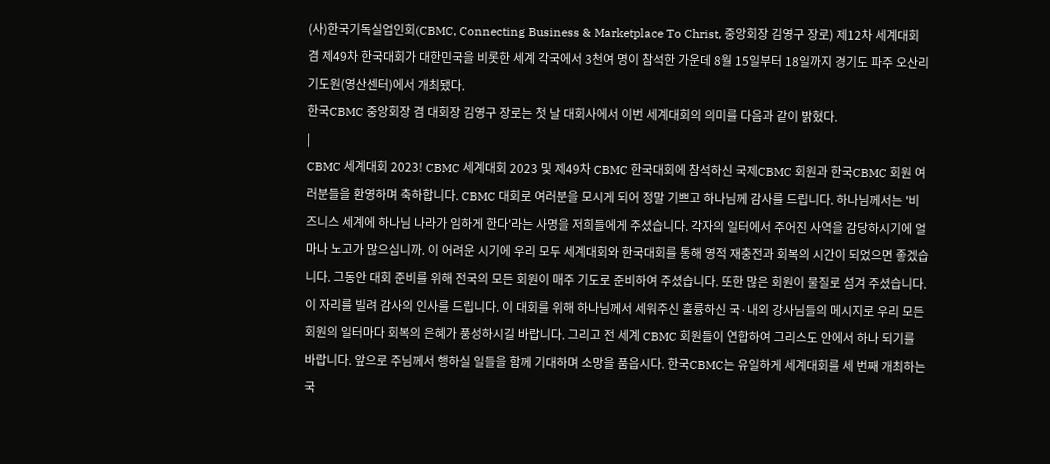(사)한국기독실업인회(CBMC, Connecting Business & Marketplace To Christ, 중앙회장 김영구 장로) 제12차 세계대회 겸 제49차 한국대회가 대한민국을 비롯한 세계 각국에서 3천여 명이 참석한 가운데 8월 15일부터 18일까지 경기도 파주 오산리기도원(영산센터)에서 개최됐다.
한국CBMC 중앙회장 겸 대회장 김영구 장로는 첫 날 대회사에서 이번 세계대회의 의미를 다음과 같이 밝혔다.
|
CBMC 세계대회 2023! CBMC 세계대회 2023 및 제49차 CBMC 한국대회에 참석하신 국제CBMC 회원과 한국CBMC 회원 여러분들을 환영하며 축하합니다. CBMC 대회로 여러분을 모시게 되어 정말 기쁘고 하나님께 감사를 드립니다. 하나님께서는 '비즈니스 세계에 하나님 나라가 임하게 한다'라는 사명을 저희들에게 주셨습니다. 각자의 일터에서 주어진 사역을 감당하시기에 얼마나 노고가 많으십니까. 이 어려운 시기에 우리 모두 세계대회와 한국대회를 통해 영적 재충전과 회복의 시간이 되었으면 좋겠습니다. 그동안 대회 준비를 위해 전국의 모든 회원이 매주 기도로 준비하여 주셨습니다. 또한 많은 회원이 물질로 섬겨 주셨습니다. 이 자리를 빌려 감사의 인사를 드립니다. 이 대회를 위해 하나님께서 세워주신 훌륭하신 국·내외 강사님들의 메시지로 우리 모든 회원의 일터마다 회복의 은혜가 풍성하시길 바랍니다. 그리고 전 세계 CBMC 회원들이 연합하여 그리스도 안에서 하나 되기를 바랍니다. 앞으로 주님께서 행하실 일들을 함께 기대하며 소망을 품읍시다. 한국CBMC는 유일하게 세계대회를 세 번째 개최하는 국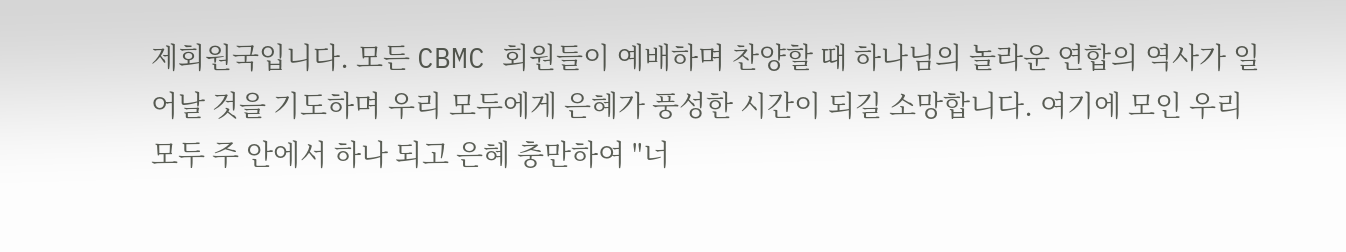제회원국입니다. 모든 CBMC 회원들이 예배하며 찬양할 때 하나님의 놀라운 연합의 역사가 일어날 것을 기도하며 우리 모두에게 은혜가 풍성한 시간이 되길 소망합니다. 여기에 모인 우리 모두 주 안에서 하나 되고 은혜 충만하여 "너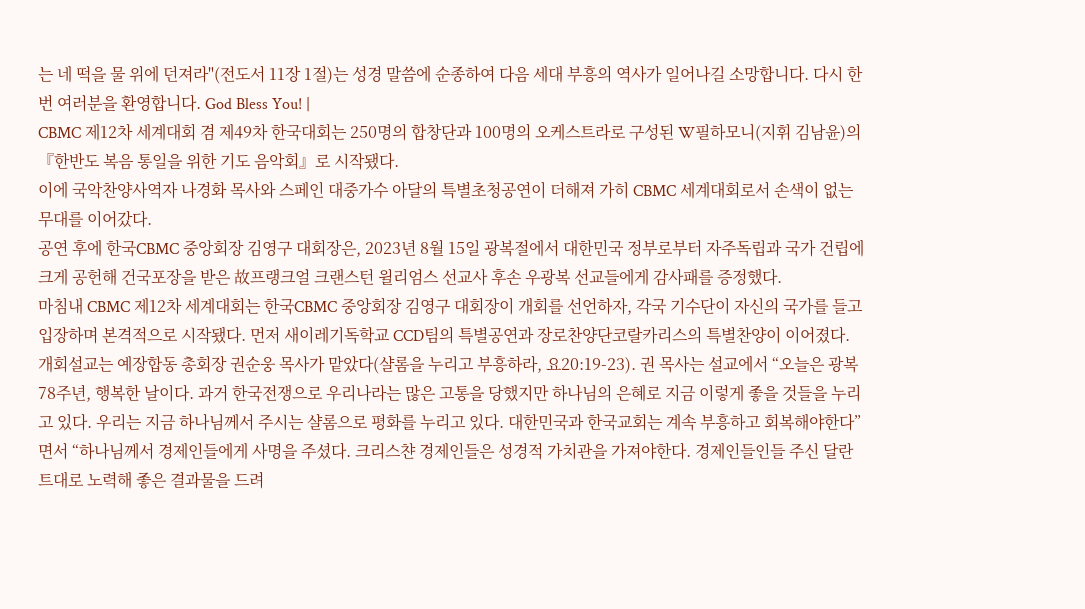는 네 떡을 물 위에 던져라"(전도서 11장 1절)는 성경 말씀에 순종하여 다음 세대 부흥의 역사가 일어나길 소망합니다. 다시 한 번 여러분을 환영합니다. God Bless You! |
CBMC 제12차 세계대회 겸 제49차 한국대회는 250명의 합창단과 100명의 오케스트라로 구성된 W필하모니(지휘 김남윤)의 『한반도 복음 통일을 위한 기도 음악회』로 시작됐다.
이에 국악찬양사역자 나경화 목사와 스페인 대중가수 아달의 특별초청공연이 더해져 가히 CBMC 세계대회로서 손색이 없는 무대를 이어갔다.
공연 후에 한국CBMC 중앙회장 김영구 대회장은, 2023년 8월 15일 광복절에서 대한민국 정부로부터 자주독립과 국가 건립에 크게 공헌해 건국포장을 받은 故프랭크얼 크랜스턴 윌리엄스 선교사 후손 우광복 선교들에게 감사패를 증정했다.
마침내 CBMC 제12차 세계대회는 한국CBMC 중앙회장 김영구 대회장이 개회를 선언하자, 각국 기수단이 자신의 국가를 들고 입장하며 본격적으로 시작됐다. 먼저 새이레기독학교 CCD팀의 특별공연과 장로찬양단코랄카리스의 특별찬양이 이어졌다.
개회설교는 예장합동 총회장 권순웅 목사가 맡았다(샬롬을 누리고 부흥하라, 요20:19-23). 권 목사는 설교에서 “오늘은 광복 78주년, 행복한 날이다. 과거 한국전쟁으로 우리나라는 많은 고통을 당했지만 하나님의 은혜로 지금 이렇게 좋을 것들을 누리고 있다. 우리는 지금 하나님께서 주시는 샬롬으로 평화를 누리고 있다. 대한민국과 한국교회는 계속 부흥하고 회복해야한다”면서 “하나님께서 경제인들에게 사명을 주셨다. 크리스챤 경제인들은 성경적 가치관을 가져야한다. 경제인들인들 주신 달란트대로 노력해 좋은 결과물을 드려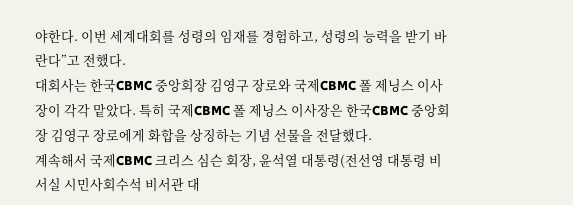야한다. 이번 세계대회를 성령의 임재를 경험하고, 성령의 능력을 받기 바란다”고 전했다.
대회사는 한국CBMC 중앙회장 김영구 장로와 국제CBMC 폴 제닝스 이사장이 각각 맡았다. 특히 국제CBMC 폴 제닝스 이사장은 한국CBMC 중앙회장 김영구 장로에게 화합을 상징하는 기념 선물을 전달했다.
계속해서 국제CBMC 크리스 심슨 회장, 윤석열 대통령(전선영 대통령 비서실 시민사회수석 비서관 대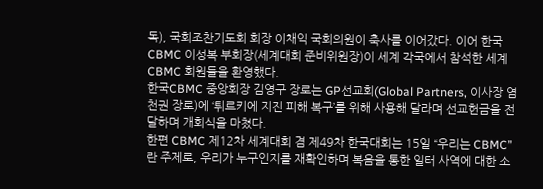독), 국회조찬기도회 회장 이채익 국회의원이 축사를 이어갔다. 이어 한국CBMC 이성복 부회장(세계대회 준비위원장)이 세계 각국에서 참석한 세계CBMC 회원들을 환영했다.
한국CBMC 중앙회장 김영구 장로는 GP선교회(Global Partners, 이사장 염천권 장로)에 ‘튀르키에 지진 피해 복구’를 위해 사용해 달라며 선교헌금을 전달하며 개회식을 마쳤다.
한편 CBMC 제12차 세계대회 겸 제49차 한국대회는 15일 “우리는 CBMC”란 주제로, 우리가 누구인지를 재확인하며 복음을 통한 일터 사역에 대한 소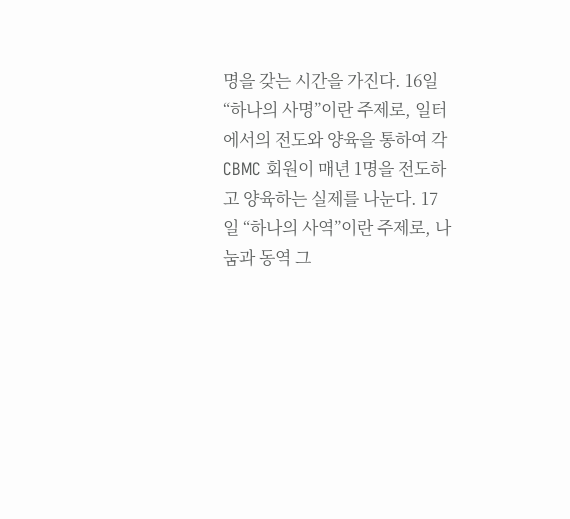명을 갖는 시간을 가진다. 16일 “하나의 사명”이란 주제로, 일터에서의 전도와 양육을 통하여 각 CBMC 회원이 매년 1명을 전도하고 양육하는 실제를 나눈다. 17일 “하나의 사역”이란 주제로, 나눔과 동역 그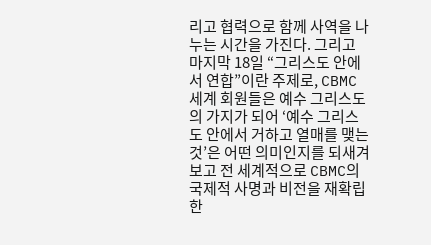리고 협력으로 함께 사역을 나누는 시간을 가진다. 그리고 마지막 18일 “그리스도 안에서 연합”이란 주제로, CBMC 세계 회원들은 예수 그리스도의 가지가 되어 ‘예수 그리스도 안에서 거하고 열매를 맺는 것’은 어떤 의미인지를 되새겨보고 전 세계적으로 CBMC의 국제적 사명과 비전을 재확립한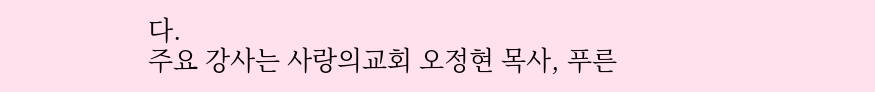다.
주요 강사는 사랑의교회 오정현 목사, 푸른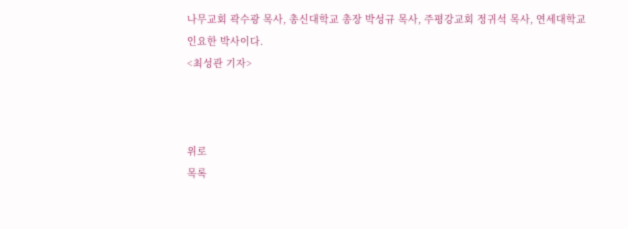나무교회 곽수광 목사, 총신대학교 총장 박성규 목사, 주평강교회 정귀석 목사, 연세대학교 인요한 박사이다.
<최성관 기자>



위로
목록